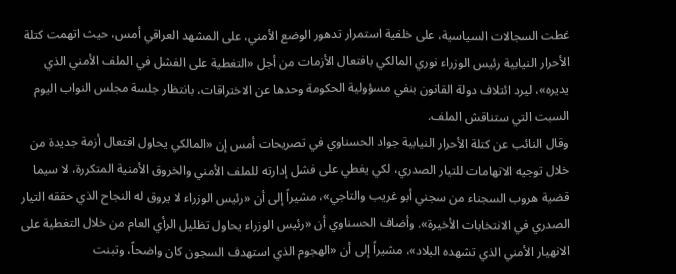غطت السجالات السياسية، على خلفية استمرار تدهور الوضع الأمني، على المشهد العراقي أمس، حيث اتهمت كتلة الأحرار النيابية رئيس الوزراء نوري المالكي بافتعال الأزمات من أجل «التغطية على الفشل في الملف الأمني الذي يديره»، ليرد ائتلاف دولة القانون بنفي مسؤولية الحكومة وحدها عن الاختراقات، بانتظار جلسة مجلس النواب اليوم السبت التي ستناقش الملف.
وقال النائب عن كتلة الأحرار النيابية جواد الحسناوي في تصريحات أمس إن «المالكي يحاول افتعال أزمة جديدة من خلال توجيه الاتهامات للتيار الصدري، لكي يغطي على فشل إدارته للملف الأمني والخروق الأمنية المتكررة، لا سيما قضية هروب السجناء من سجني أبو غريب والتاجي»، مشيراً إلى أن «رئيس الوزراء لا يروق له النجاح الذي حققه التيار الصدري في الانتخابات الأخيرة». وأضاف الحسناوي أن «رئيس الوزراء يحاول تظليل الرأي العام من خلال التغطية على الانهيار الأمني الذي تشهده البلاد»، مشيراً إلى أن «الهجوم الذي استهدف السجون كان واضحاً، وتبنت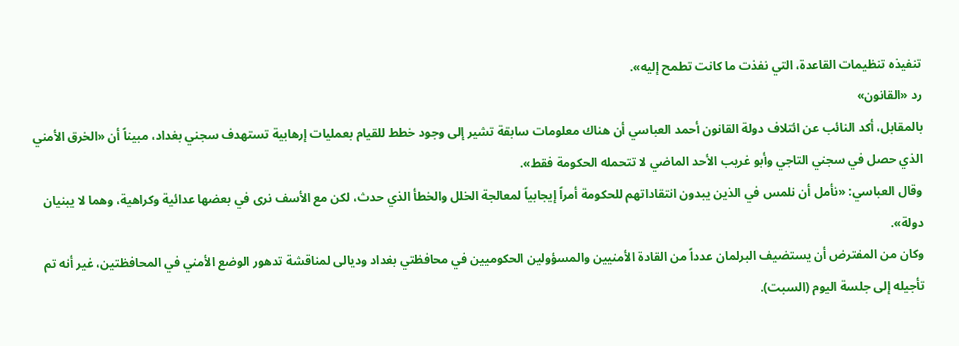تنفيذه تنظيمات القاعدة، التي نفذت ما كانت تطمح إليه».
رد «القانون»
بالمقابل، أكد النائب عن ائتلاف دولة القانون أحمد العباسي أن هناك معلومات سابقة تشير إلى وجود خطط للقيام بعمليات إرهابية تستهدف سجني بغداد، مبيناً أن «الخرق الأمني الذي حصل في سجني التاجي وأبو غريب الأحد الماضي لا تتحمله الحكومة فقط».
وقال العباسي: «نأمل أن نلمس في الذين يبدون انتقاداتهم للحكومة أمراً إيجابياً لمعالجة الخلل والخطأ الذي حدث، لكن مع الأسف نرى في بعضها عدائية وكراهية، وهما لا يبنيان دولة».
وكان من المفترض أن يستضيف البرلمان عدداً من القادة الأمنيين والمسؤولين الحكوميين في محافظتي بغداد وديالى لمناقشة تدهور الوضع الأمني في المحافظتين، غير أنه تم تأجيله إلى جلسة اليوم (السبت).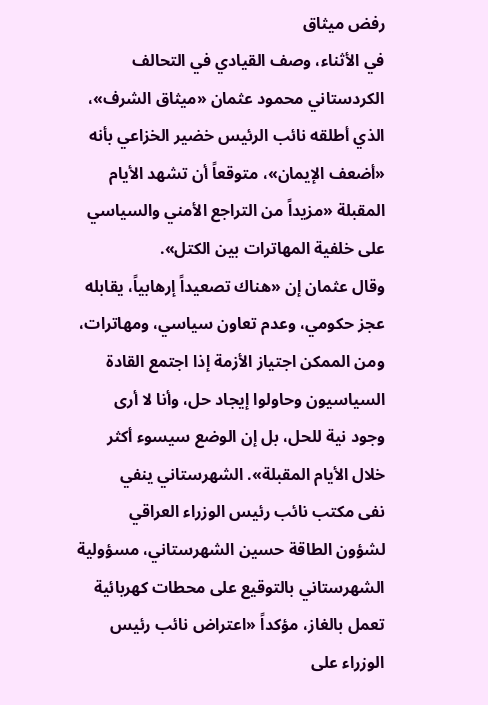رفض ميثاق
في الأثناء، وصف القيادي في التحالف الكردستاني محمود عثمان «ميثاق الشرف»، الذي أطلقه نائب الرئيس خضير الخزاعي بأنه «أضعف الإيمان»، متوقعاً أن تشهد الأيام المقبلة «مزيداً من التراجع الأمني والسياسي على خلفية المهاترات بين الكتل».
وقال عثمان إن «هناك تصعيداً إرهابياً، يقابله عجز حكومي، وعدم تعاون سياسي، ومهاترات، ومن الممكن اجتياز الأزمة إذا اجتمع القادة السياسيون وحاولوا إيجاد حل، وأنا لا أرى وجود نية للحل، بل إن الوضع سيسوء أكثر خلال الأيام المقبلة». الشهرستاني ينفي
نفى مكتب نائب رئيس الوزراء العراقي لشؤون الطاقة حسين الشهرستاني، مسؤولية الشهرستاني بالتوقيع على محطات كهربائية تعمل بالغاز، مؤكداً «اعتراض نائب رئيس الوزراء على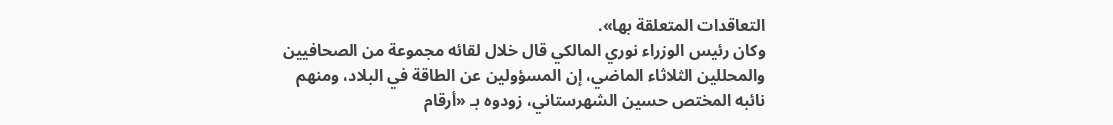التعاقدات المتعلقة بها».
وكان رئيس الوزراء نوري المالكي قال خلال لقائه مجموعة من الصحافيين والمحللين الثلاثاء الماضي، إن المسؤولين عن الطاقة في البلاد، ومنهم نائبه المختص حسين الشهرستاني، زودوه بـ «أرقام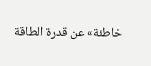خاطئة» عن قدرة الطاقة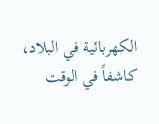الكهربائية في البلاد، كاشفاً في الوقت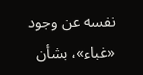نفسه عن وجود «غباء»، بشأن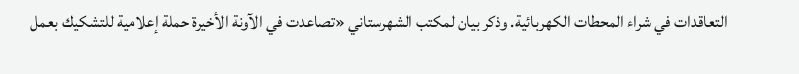التعاقدات في شراء المحطات الكهربائية. وذكر بيان لمكتب الشهرستاني «تصاعدت في الآونة الأخيرة حملة إعلامية للتشكيك بعمل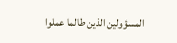المسؤولين الذين طالما عملوا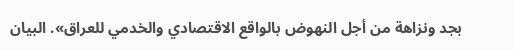بجد ونزاهة من أجل النهوض بالواقع الاقتصادي والخدمي للعراق». البيان